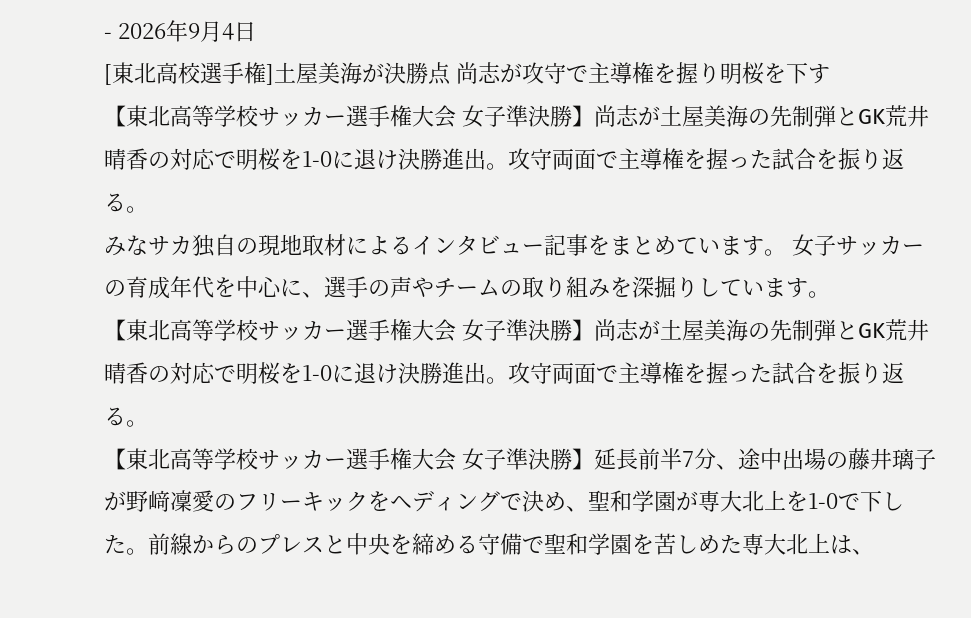- 2026年9月4日
[東北高校選手権]土屋美海が決勝点 尚志が攻守で主導権を握り明桜を下す
【東北高等学校サッカー選手権大会 女子準決勝】尚志が土屋美海の先制弾とGK荒井晴香の対応で明桜を1-0に退け決勝進出。攻守両面で主導権を握った試合を振り返る。
みなサカ独自の現地取材によるインタビュー記事をまとめています。 女子サッカーの育成年代を中心に、選手の声やチームの取り組みを深掘りしています。
【東北高等学校サッカー選手権大会 女子準決勝】尚志が土屋美海の先制弾とGK荒井晴香の対応で明桜を1-0に退け決勝進出。攻守両面で主導権を握った試合を振り返る。
【東北高等学校サッカー選手権大会 女子準決勝】延長前半7分、途中出場の藤井璃子が野﨑凜愛のフリーキックをヘディングで決め、聖和学園が専大北上を1-0で下した。前線からのプレスと中央を締める守備で聖和学園を苦しめた専大北上は、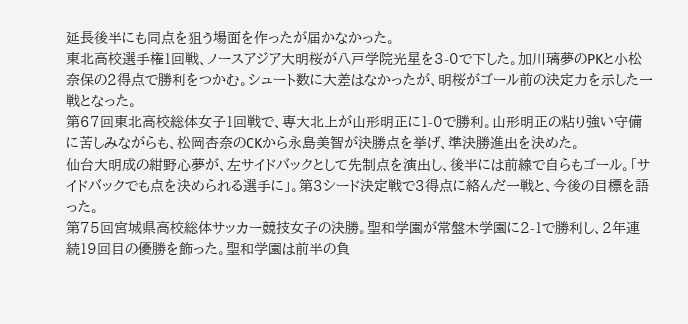延長後半にも同点を狙う場面を作ったが届かなかった。
東北高校選手権1回戦、ノースアジア大明桜が八戸学院光星を3-0で下した。加川璃夢のPKと小松奈保の2得点で勝利をつかむ。シュート数に大差はなかったが、明桜がゴール前の決定力を示した一戦となった。
第67回東北高校総体女子1回戦で、専大北上が山形明正に1-0で勝利。山形明正の粘り強い守備に苦しみながらも、松岡杏奈のCKから永島美智が決勝点を挙げ、準決勝進出を決めた。
仙台大明成の紺野心夢が、左サイドバックとして先制点を演出し、後半には前線で自らもゴール。「サイドバックでも点を決められる選手に」。第3シード決定戦で3得点に絡んだ一戦と、今後の目標を語った。
第75回宮城県高校総体サッカー競技女子の決勝。聖和学園が常盤木学園に2-1で勝利し、2年連続19回目の優勝を飾った。聖和学園は前半の負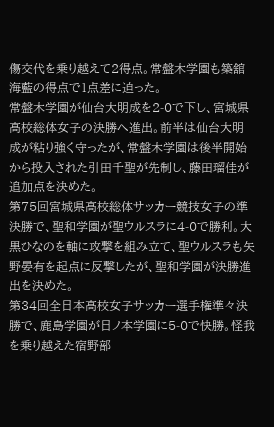傷交代を乗り越えて2得点。常盤木学園も築舘海藍の得点で1点差に迫った。
常盤木学園が仙台大明成を2-0で下し、宮城県高校総体女子の決勝へ進出。前半は仙台大明成が粘り強く守ったが、常盤木学園は後半開始から投入された引田千聖が先制し、藤田瑠佳が追加点を決めた。
第75回宮城県高校総体サッカー競技女子の準決勝で、聖和学園が聖ウルスラに4-0で勝利。大黒ひなのを軸に攻撃を組み立て、聖ウルスラも矢野晏有を起点に反撃したが、聖和学園が決勝進出を決めた。
第34回全日本高校女子サッカー選手権準々決勝で、鹿島学園が日ノ本学園に5-0で快勝。怪我を乗り越えた宿野部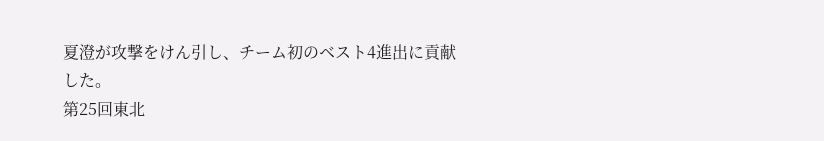夏澄が攻撃をけん引し、チーム初のベスト4進出に貢献した。
第25回東北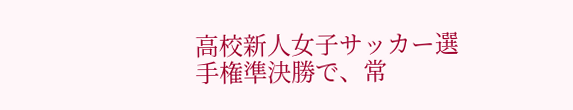高校新人女子サッカー選手権準決勝で、常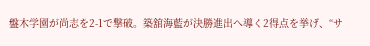盤木学園が尚志を2-1で撃破。築舘海藍が決勝進出へ導く2得点を挙げ、“サ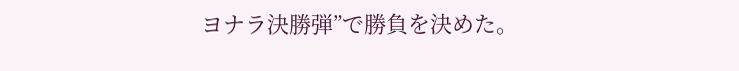ヨナラ決勝弾”で勝負を決めた。